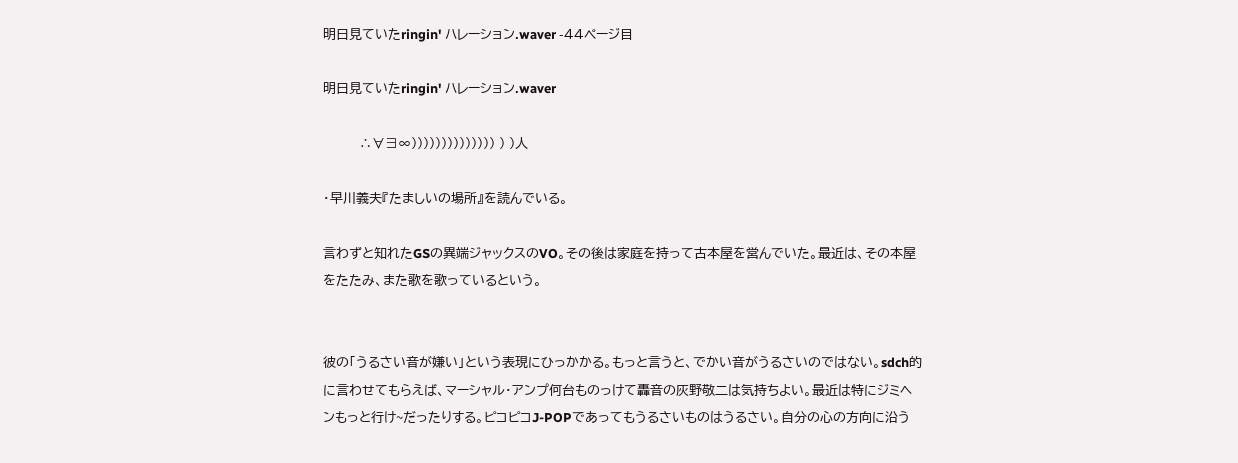明日見ていたringin' ハレーション.waver -44ページ目

明日見ていたringin' ハレーション.waver

         ∴∀∃∞)))))))))))))) ) )人

・早川義夫『たましいの場所』を読んでいる。

言わずと知れたGSの異端ジャックスのVO。その後は家庭を持って古本屋を営んでいた。最近は、その本屋をたたみ、また歌を歌っているという。


彼の「うるさい音が嫌い」という表現にひっかかる。もっと言うと、でかい音がうるさいのではない。sdch的に言わせてもらえば、マーシャル・アンプ何台ものっけて轟音の灰野敬二は気持ちよい。最近は特にジミヘンもっと行け~だったりする。ピコピコJ-POPであってもうるさいものはうるさい。自分の心の方向に沿う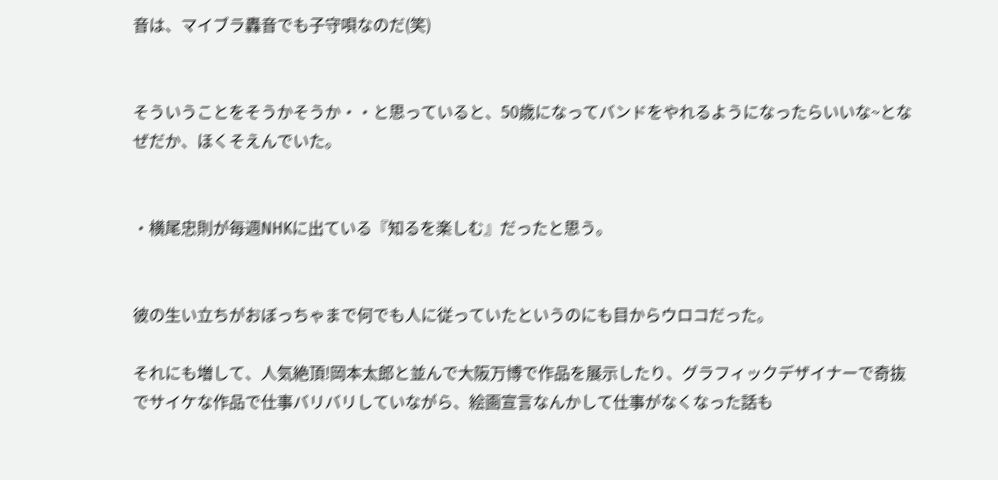音は、マイブラ轟音でも子守唄なのだ(笑)


そういうことをそうかそうか・・と思っていると、50歳になってバンドをやれるようになったらいいな~となぜだか、ほくそえんでいた。


・横尾忠則が毎週NHKに出ている『知るを楽しむ』だったと思う。


彼の生い立ちがおぼっちゃまで何でも人に従っていたというのにも目からウロコだった。

それにも増して、人気絶頂!岡本太郎と並んで大阪万博で作品を展示したり、グラフィックデザイナーで奇抜でサイケな作品で仕事バリバリしていながら、絵画宣言なんかして仕事がなくなった話も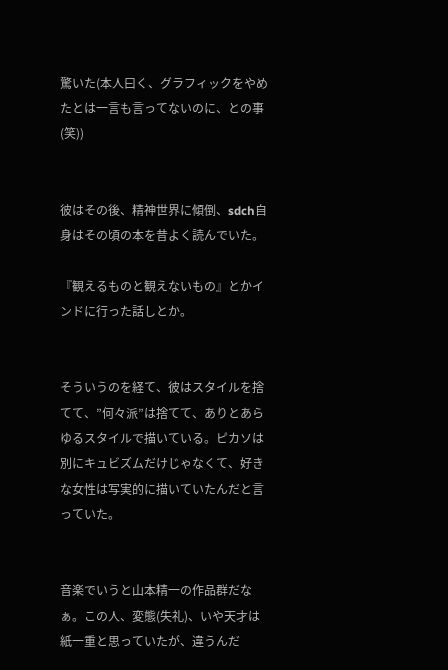驚いた(本人曰く、グラフィックをやめたとは一言も言ってないのに、との事(笑))


彼はその後、精神世界に傾倒、sdch自身はその頃の本を昔よく読んでいた。

『観えるものと観えないもの』とかインドに行った話しとか。


そういうのを経て、彼はスタイルを捨てて、”何々派”は捨てて、ありとあらゆるスタイルで描いている。ピカソは別にキュビズムだけじゃなくて、好きな女性は写実的に描いていたんだと言っていた。


音楽でいうと山本精一の作品群だなぁ。この人、変態(失礼)、いや天才は紙一重と思っていたが、違うんだ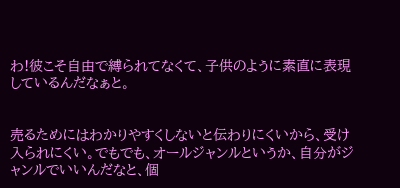わ!彼こそ自由で縛られてなくて、子供のように素直に表現しているんだなぁと。


売るためにはわかりやすくしないと伝わりにくいから、受け入られにくい。でもでも、オールジャンルというか、自分がジャンルでいいんだなと、個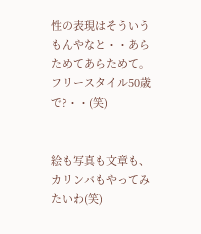性の表現はそういうもんやなと・・あらためてあらためて。フリースタイル50歳で?・・(笑)


絵も写真も文章も、カリンバもやってみたいわ(笑)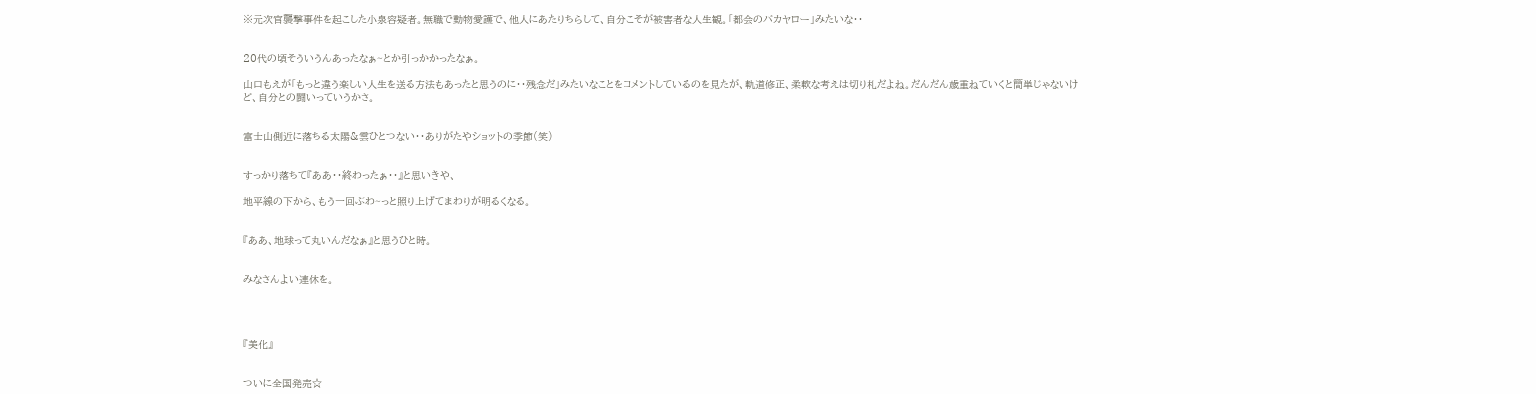※元次官襲撃事件を起こした小泉容疑者。無職で動物愛護で、他人にあたりちらして、自分こそが被害者な人生観。「都会のバカヤロー」みたいな・・


20代の頃そういうんあったなぁ~とか引っかかったなぁ。

山口もえが「もっと違う楽しい人生を送る方法もあったと思うのに・・残念だ」みたいなことをコメントしているのを見たが、軌道修正、柔軟な考えは切り札だよね。だんだん歳重ねていくと簡単じゃないけど、自分との闘いっていうかさ。


富士山側近に落ちる太陽&雲ひとつない・・ありがたやショットの季節(笑)


すっかり落ちて『ああ・・終わったぁ・・』と思いきや、

地平線の下から、もう一回ぶわ~っと照り上げてまわりが明るくなる。


『ああ、地球って丸いんだなぁ』と思うひと時。


みなさんよい連休を。




『美化』


ついに全国発売☆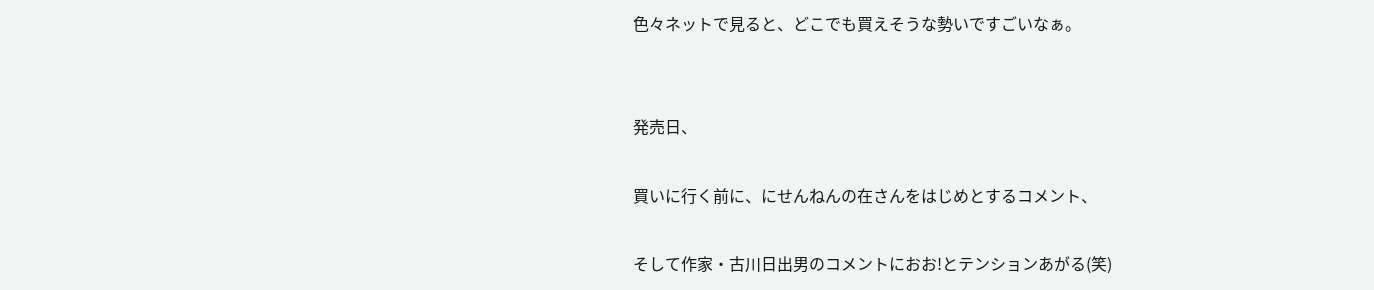色々ネットで見ると、どこでも買えそうな勢いですごいなぁ。


発売日、

買いに行く前に、にせんねんの在さんをはじめとするコメント、

そして作家・古川日出男のコメントにおお!とテンションあがる(笑)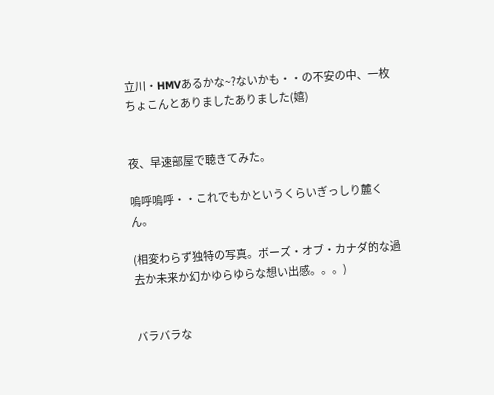立川・HMVあるかな~?ないかも・・の不安の中、一枚ちょこんとありましたありました(嬉)


夜、早速部屋で聴きてみた。

嗚呼嗚呼・・これでもかというくらいぎっしり麓くん。

(相変わらず独特の写真。ボーズ・オブ・カナダ的な過去か未来か幻かゆらゆらな想い出感。。。)


バラバラな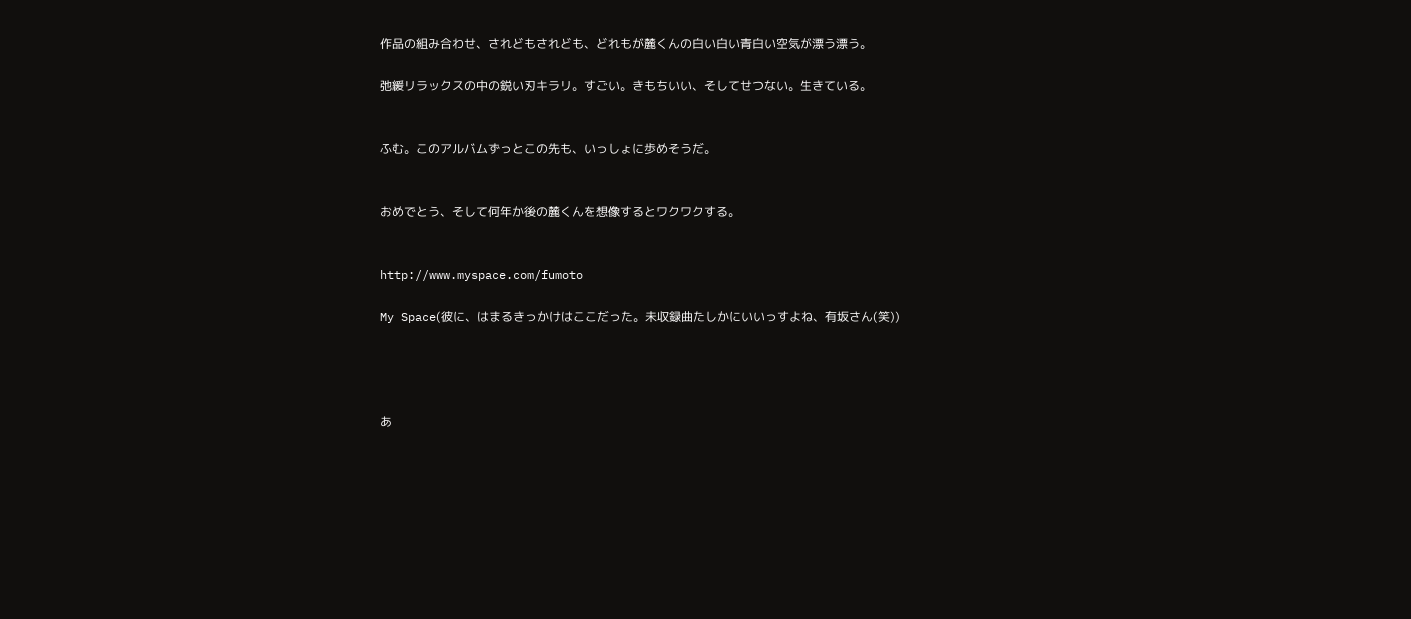作品の組み合わせ、されどもされども、どれもが麓くんの白い白い青白い空気が漂う漂う。

弛緩リラックスの中の鋭い刃キラリ。すごい。きもちいい、そしてせつない。生きている。


ふむ。このアルバムずっとこの先も、いっしょに歩めそうだ。


おめでとう、そして何年か後の麓くんを想像するとワクワクする。


http://www.myspace.com/fumoto

My Space(彼に、はまるきっかけはここだった。未収録曲たしかにいいっすよね、有坂さん(笑))




あ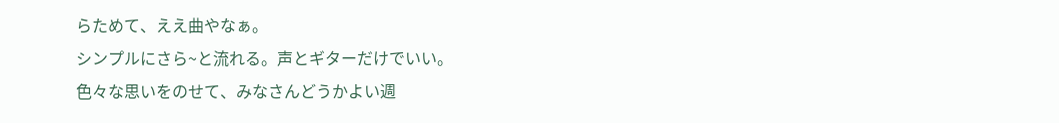らためて、ええ曲やなぁ。
シンプルにさら~と流れる。声とギターだけでいい。
色々な思いをのせて、みなさんどうかよい週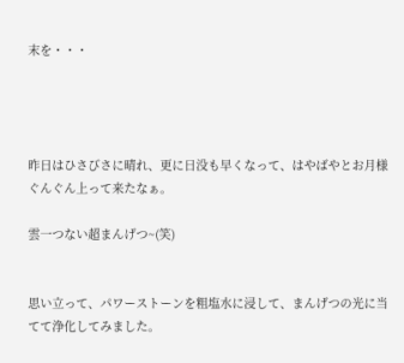末を・・・




昨日はひさびさに晴れ、更に日没も早くなって、はやばやとお月様ぐんぐん上って来たなぁ。

雲一つない超まんげつ~(笑)


思い立って、パワーストーンを粗塩水に浸して、まんげつの光に当てて浄化してみました。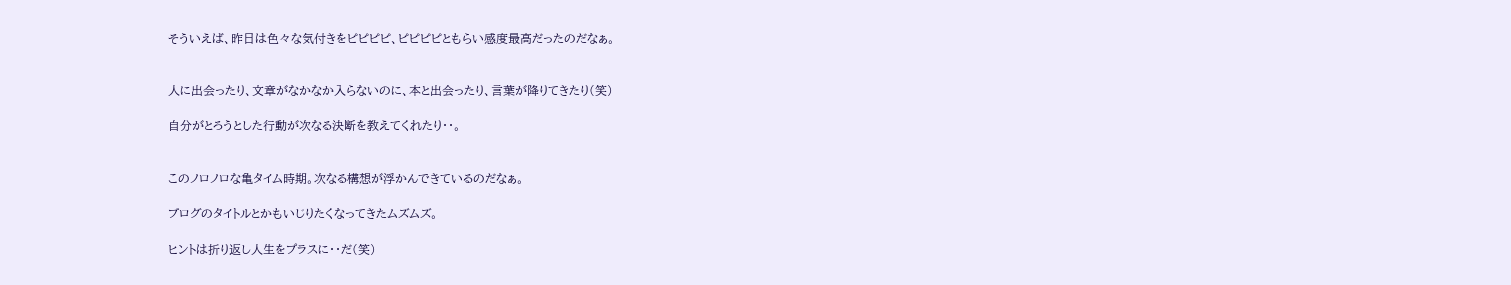そういえば、昨日は色々な気付きをピピピピ、ピピピピともらい感度最高だったのだなぁ。


人に出会ったり、文章がなかなか入らないのに、本と出会ったり、言葉が降りてきたり(笑)

自分がとろうとした行動が次なる決断を教えてくれたり・・。


このノロノロな亀タイム時期。次なる構想が浮かんできているのだなぁ。

ブログのタイトルとかもいじりたくなってきたムズムズ。

ヒントは折り返し人生をプラスに・・だ(笑)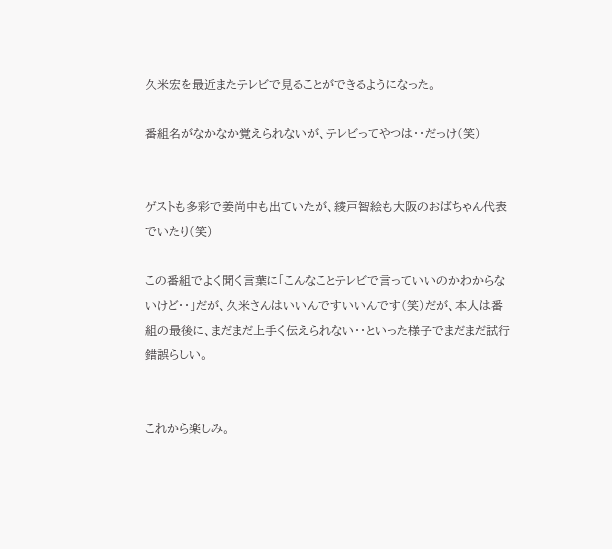久米宏を最近またテレビで見ることができるようになった。

番組名がなかなか覚えられないが、テレビってやつは・・だっけ(笑)


ゲストも多彩で姜尚中も出ていたが、綾戸智絵も大阪のおばちゃん代表でいたり(笑)

この番組でよく聞く言葉に「こんなことテレビで言っていいのかわからないけど・・」だが、久米さんはいいんですいいんです(笑)だが、本人は番組の最後に、まだまだ上手く伝えられない・・といった様子でまだまだ試行錯誤らしい。


これから楽しみ。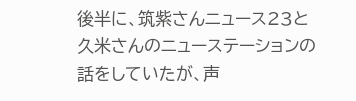後半に、筑紫さんニュース23と久米さんのニューステーションの話をしていたが、声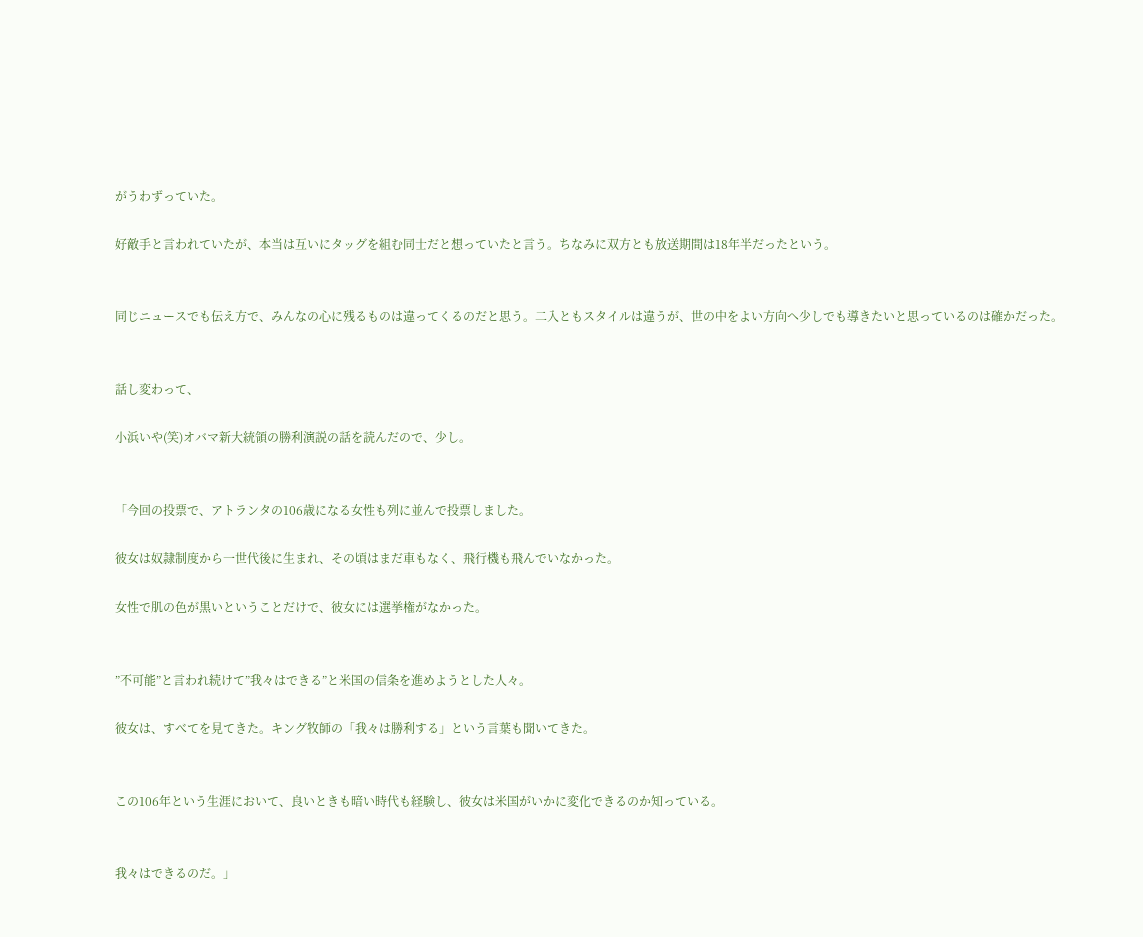がうわずっていた。

好敵手と言われていたが、本当は互いにタッグを組む同士だと想っていたと言う。ちなみに双方とも放送期間は18年半だったという。


同じニュースでも伝え方で、みんなの心に残るものは違ってくるのだと思う。二入ともスタイルは違うが、世の中をよい方向へ少しでも導きたいと思っているのは確かだった。


話し変わって、

小浜いや(笑)オバマ新大統領の勝利演説の話を読んだので、少し。


「今回の投票で、アトランタの106歳になる女性も列に並んで投票しました。

彼女は奴隷制度から一世代後に生まれ、その頃はまだ車もなく、飛行機も飛んでいなかった。

女性で肌の色が黒いということだけで、彼女には選挙権がなかった。


”不可能”と言われ続けて”我々はできる”と米国の信条を進めようとした人々。

彼女は、すべてを見てきた。キング牧師の「我々は勝利する」という言葉も聞いてきた。


この106年という生涯において、良いときも暗い時代も経験し、彼女は米国がいかに変化できるのか知っている。


我々はできるのだ。」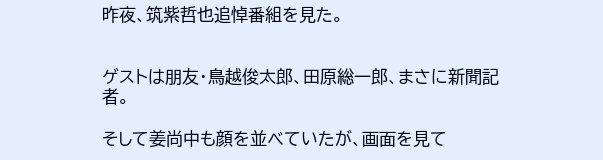昨夜、筑紫哲也追悼番組を見た。


ゲストは朋友・鳥越俊太郎、田原総一郎、まさに新聞記者。

そして姜尚中も顔を並べていたが、画面を見て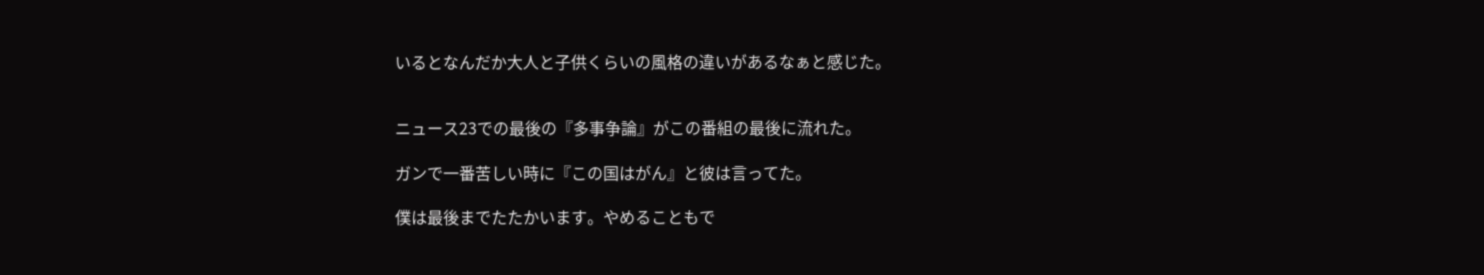いるとなんだか大人と子供くらいの風格の違いがあるなぁと感じた。


ニュース23での最後の『多事争論』がこの番組の最後に流れた。

ガンで一番苦しい時に『この国はがん』と彼は言ってた。

僕は最後までたたかいます。やめることもで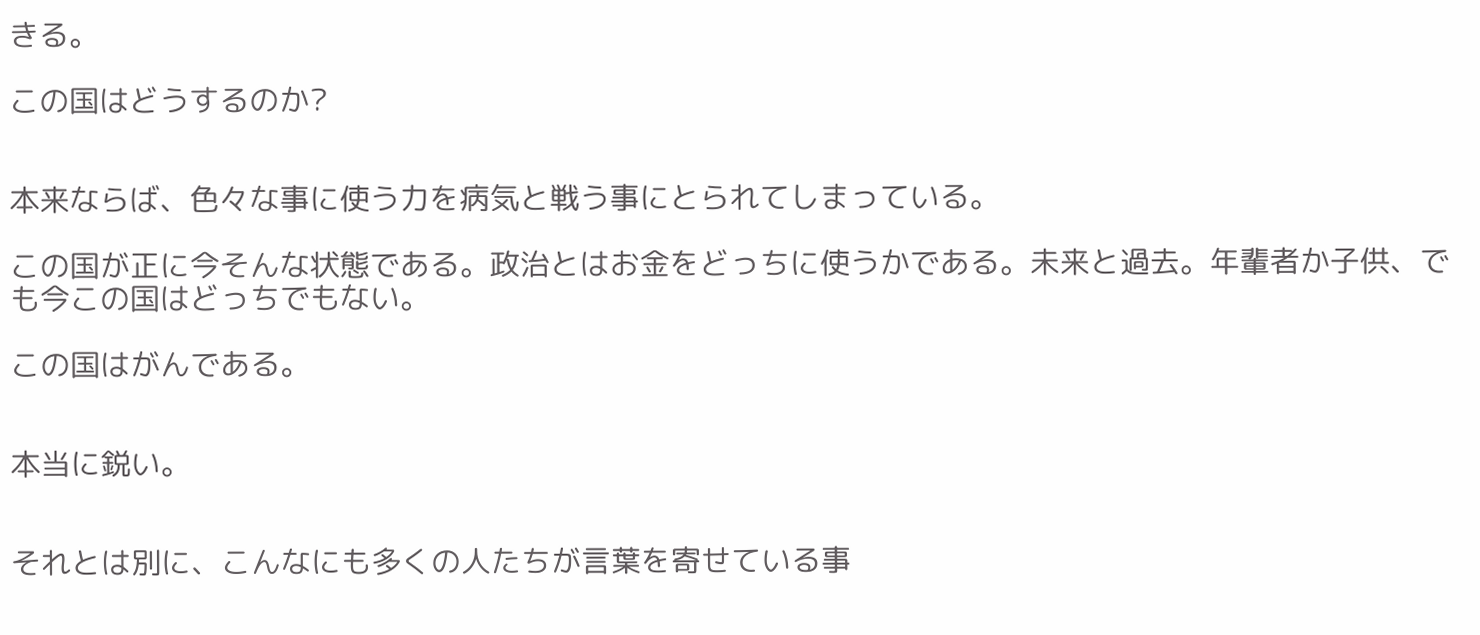きる。

この国はどうするのか?


本来ならば、色々な事に使う力を病気と戦う事にとられてしまっている。

この国が正に今そんな状態である。政治とはお金をどっちに使うかである。未来と過去。年輩者か子供、でも今この国はどっちでもない。

この国はがんである。


本当に鋭い。


それとは別に、こんなにも多くの人たちが言葉を寄せている事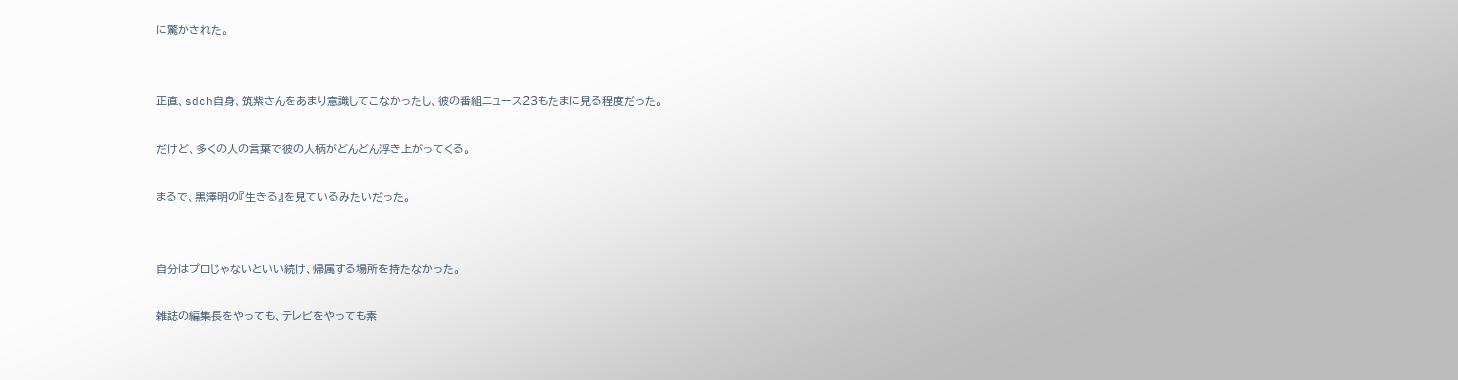に驚かされた。


正直、sdch自身、筑紫さんをあまり意識してこなかったし、彼の番組ニュース23もたまに見る程度だった。

だけど、多くの人の言葉で彼の人柄がどんどん浮き上がってくる。

まるで、黒澤明の『生きる』を見ているみたいだった。


自分はプロじゃないといい続け、帰属する場所を持たなかった。

雑誌の編集長をやっても、テレビをやっても素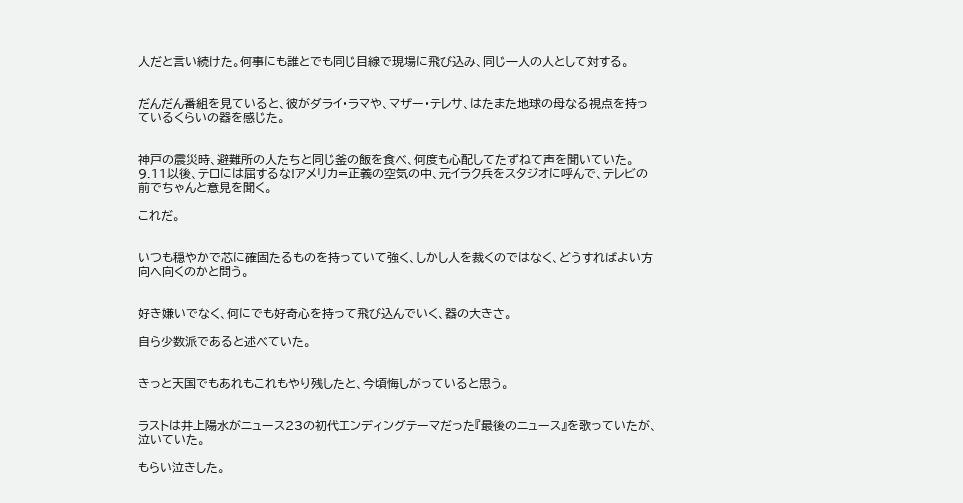人だと言い続けた。何事にも誰とでも同じ目線で現場に飛び込み、同じ一人の人として対する。


だんだん番組を見ていると、彼がダライ・ラマや、マザー・テレサ、はたまた地球の母なる視点を持っているくらいの器を感じた。


神戸の震災時、避難所の人たちと同じ釜の飯を食べ、何度も心配してたずねて声を聞いていた。9.11以後、テロには屈するな!アメリカ=正義の空気の中、元イラク兵をスタジオに呼んで、テレビの前でちゃんと意見を聞く。

これだ。


いつも穏やかで芯に確固たるものを持っていて強く、しかし人を裁くのではなく、どうすればよい方向へ向くのかと問う。


好き嫌いでなく、何にでも好奇心を持って飛び込んでいく、器の大きさ。

自ら少数派であると述べていた。


きっと天国でもあれもこれもやり残したと、今頃悔しがっていると思う。


ラストは井上陽水がニュース23の初代エンディングテーマだった『最後のニュース』を歌っていたが、泣いていた。

もらい泣きした。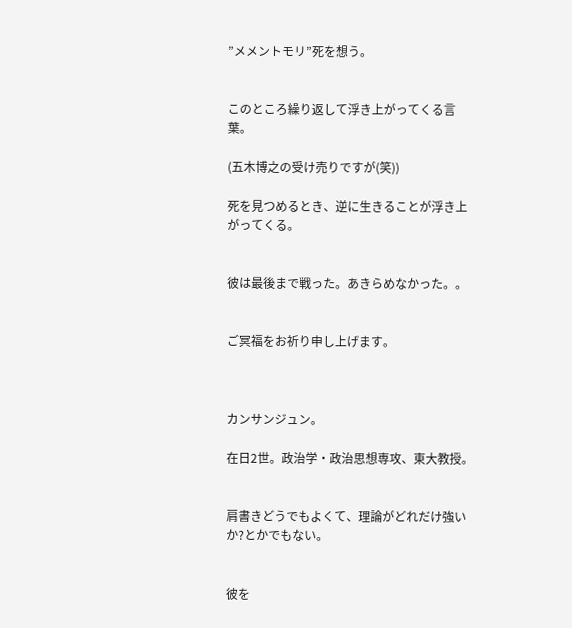”メメントモリ”死を想う。


このところ繰り返して浮き上がってくる言葉。

(五木博之の受け売りですが(笑))

死を見つめるとき、逆に生きることが浮き上がってくる。


彼は最後まで戦った。あきらめなかった。。


ご冥福をお祈り申し上げます。



カンサンジュン。

在日2世。政治学・政治思想専攻、東大教授。


肩書きどうでもよくて、理論がどれだけ強いか?とかでもない。


彼を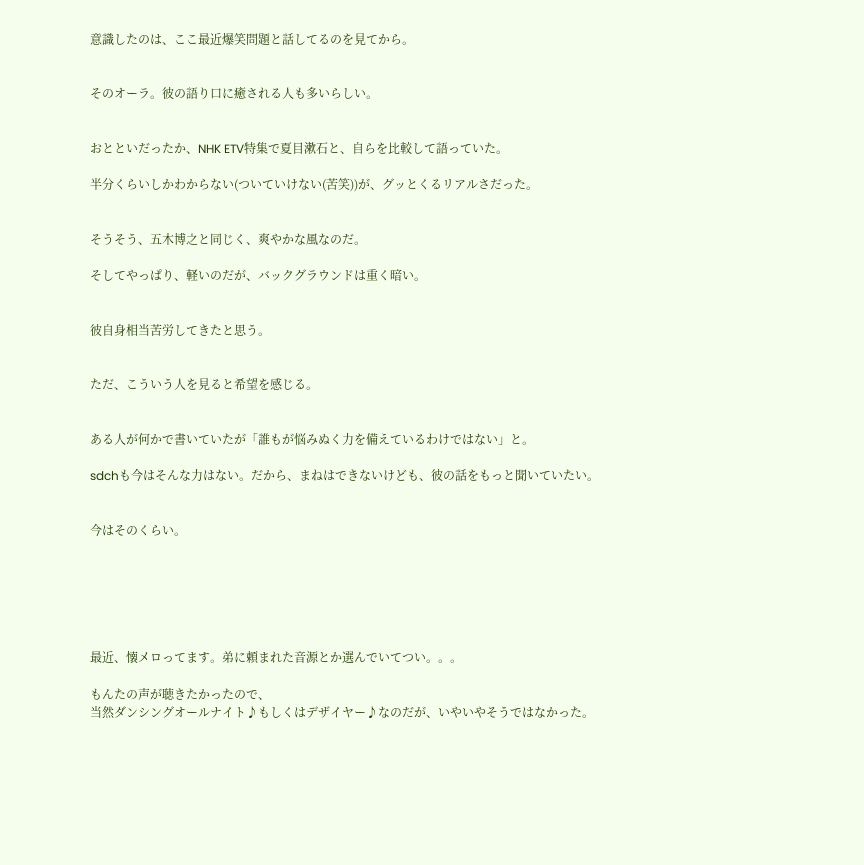意識したのは、ここ最近爆笑問題と話してるのを見てから。


そのオーラ。彼の語り口に癒される人も多いらしい。


おとといだったか、NHK ETV特集で夏目漱石と、自らを比較して語っていた。

半分くらいしかわからない(ついていけない(苦笑))が、グッとくるリアルさだった。


そうそう、五木博之と同じく、爽やかな風なのだ。

そしてやっぱり、軽いのだが、バックグラウンドは重く暗い。


彼自身相当苦労してきたと思う。


ただ、こういう人を見ると希望を感じる。


ある人が何かで書いていたが「誰もが悩みぬく力を備えているわけではない」と。

sdchも今はそんな力はない。だから、まねはできないけども、彼の話をもっと聞いていたい。


今はそのくらい。






最近、懐メロってます。弟に頼まれた音源とか選んでいてつい。。。

もんたの声が聴きたかったので、
当然ダンシングオールナイト♪もしくはデザイヤー♪なのだが、いやいやそうではなかった。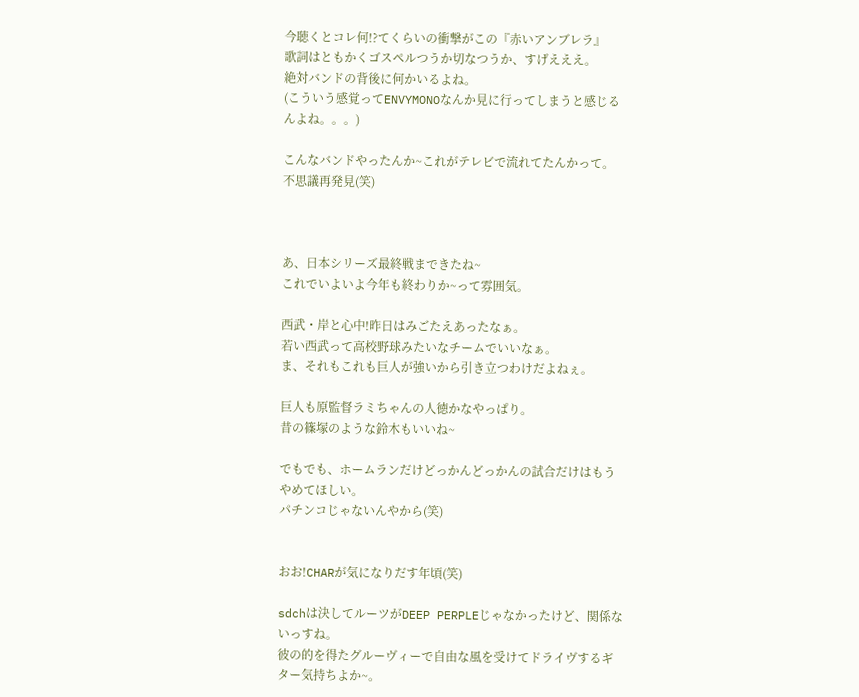今聴くとコレ何!?てくらいの衝撃がこの『赤いアンブレラ』
歌詞はともかくゴスペルつうか切なつうか、すげえええ。
絶対バンドの背後に何かいるよね。
(こういう感覚ってENVYMONOなんか見に行ってしまうと感じるんよね。。。)

こんなバンドやったんか~これがテレビで流れてたんかって。
不思議再発見(笑)



あ、日本シリーズ最終戦まできたね~
これでいよいよ今年も終わりか~って雰囲気。

西武・岸と心中!昨日はみごたえあったなぁ。
若い西武って高校野球みたいなチームでいいなぁ。
ま、それもこれも巨人が強いから引き立つわけだよねぇ。

巨人も原監督ラミちゃんの人徳かなやっぱり。
昔の篠塚のような鈴木もいいね~

でもでも、ホームランだけどっかんどっかんの試合だけはもうやめてほしい。
パチンコじゃないんやから(笑)


おお!CHARが気になりだす年頃(笑)

sdchは決してルーツがDEEP PERPLEじゃなかったけど、関係ないっすね。
彼の的を得たグルーヴィーで自由な風を受けてドライヴするギター気持ちよか~。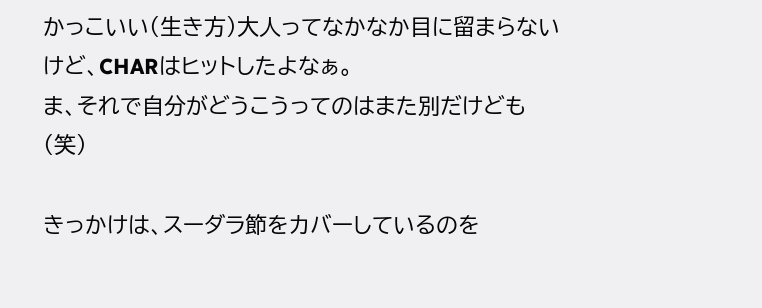かっこいい(生き方)大人ってなかなか目に留まらないけど、CHARはヒットしたよなぁ。
ま、それで自分がどうこうってのはまた別だけども(笑)

きっかけは、スーダラ節をカバーしているのを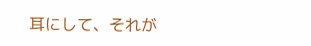耳にして、それが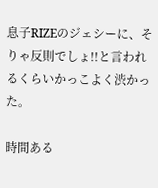息子RIZEのジェシーに、そりゃ反則でしょ!!と言われるくらいかっこよく渋かった。

時間ある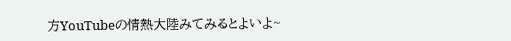方YouTubeの情熱大陸みてみるとよいよ~